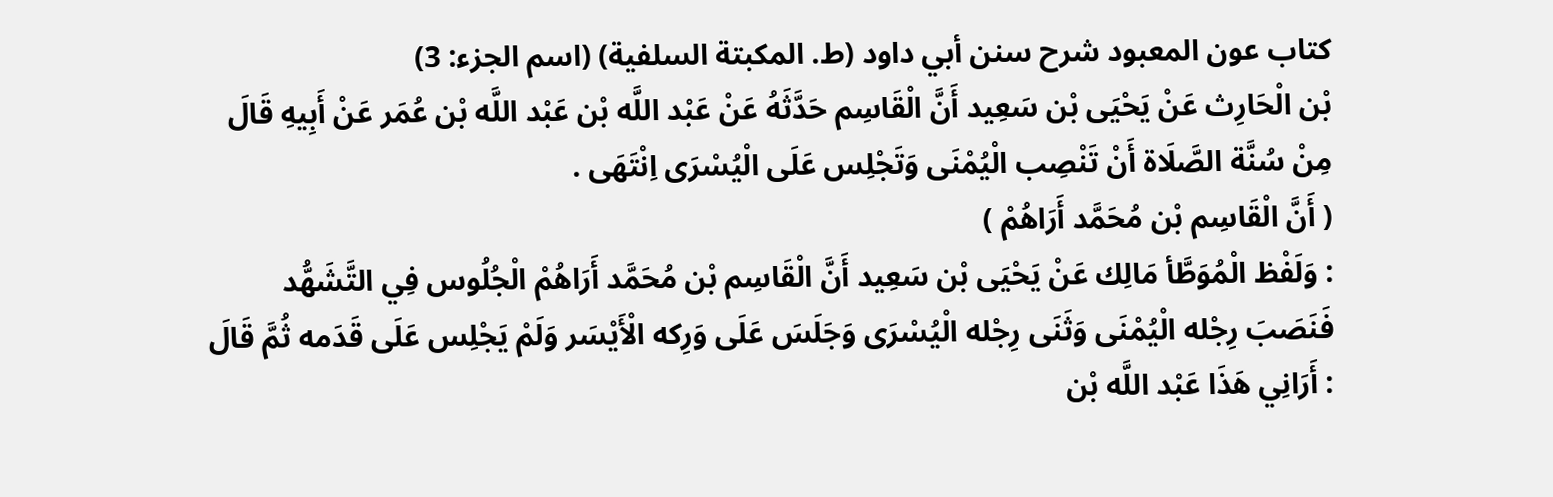كتاب عون المعبود شرح سنن أبي داود (ط. المكبتة السلفية) (اسم الجزء: 3)
بْن الْحَارِث عَنْ يَحْيَى بْن سَعِيد أَنَّ الْقَاسِم حَدَّثَهُ عَنْ عَبْد اللَّه بْن عَبْد اللَّه بْن عُمَر عَنْ أَبِيهِ قَالَ مِنْ سُنَّة الصَّلَاة أَنْ تَنْصِب الْيُمْنَى وَتَجْلِس عَلَى الْيُسْرَى اِنْتَهَى .
( أَنَّ الْقَاسِم بْن مُحَمَّد أَرَاهُمْ )
: وَلَفْظ الْمُوَطَّأ مَالِك عَنْ يَحْيَى بْن سَعِيد أَنَّ الْقَاسِم بْن مُحَمَّد أَرَاهُمْ الْجُلُوس فِي التَّشَهُّد فَنَصَبَ رِجْله الْيُمْنَى وَثَنَى رِجْله الْيُسْرَى وَجَلَسَ عَلَى وَرِكه الْأَيْسَر وَلَمْ يَجْلِس عَلَى قَدَمه ثُمَّ قَالَ : أَرَانِي هَذَا عَبْد اللَّه بْن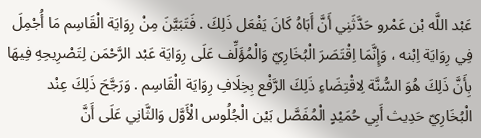عَبْد اللَّه بْن عَمْرو حَدَّثَنِي أَنَّ أَبَاهُ كَانَ يَفْعَل ذَلِكَ . فَتَبَيَّنَ مِنْ رِوَايَة الْقَاسِم مَا أُجْمِلَ فِي رِوَايَة اِبْنه ، وَإِنَّمَا اِقْتَصَرَ الْبُخَارِيّ وَالْمُؤَلِّف عَلَى رِوَايَة عَبْد الرَّحْمَن لِتَصْرِيحِهِ فِيهَا بِأَنَّ ذَلِكَ هُوَ السُّنَّة لِاقْتِضَاءِ ذَلِكَ الرَّفْع بِخِلَافِ رِوَايَة الْقَاسِم . وَرَجَّحَ ذَلِكَ عِنْد الْبُخَارِيّ حَدِيث أَبِي حُمَيْدٍ الْمُفَصَّل بَيْن الْجُلُوس الْأَوَّل وَالثَّانِي عَلَى أَنَّ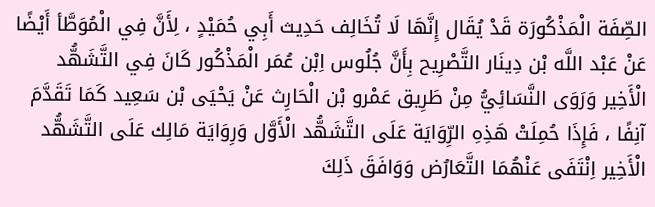الصِّفَة الْمَذْكُورَة قَدْ يُقَال إِنَّهَا لَا تُخَالِف حَدِيث أَبِي حُمَيْدٍ ، لِأَنَّ فِي الْمُوَطَّأ أَيْضًا عَنْ عَبْد اللَّه بْن دِينَار التَّصْرِيح بِأَنَّ جُلُوس اِبْن عُمَر الْمَذْكُور كَانَ فِي التَّشَهُّد الْأَخِير وَرَوَى النَّسَائِيُّ مِنْ طَرِيق عَمْرو بْن الْحَارِث عَنْ يَحْيَى بْن سَعِيد كَمَا تَقَدَّمَ آنِفًا ، فَإِذَا حُمِلَتْ هَذِهِ الرِّوَايَة عَلَى التَّشَهُّد الْأَوَّل وَرِوَايَة مَالِك عَلَى التَّشَهُّد الْأَخِير اِنْتَفَى عَنْهُمَا التَّعَارُض وَوَافَقَ ذَلِكَ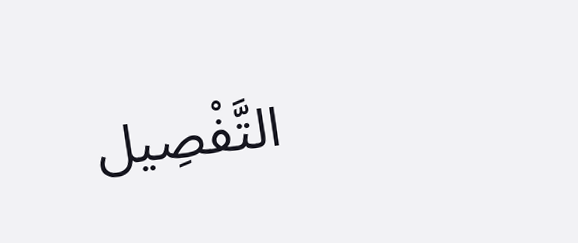التَّفْصِيل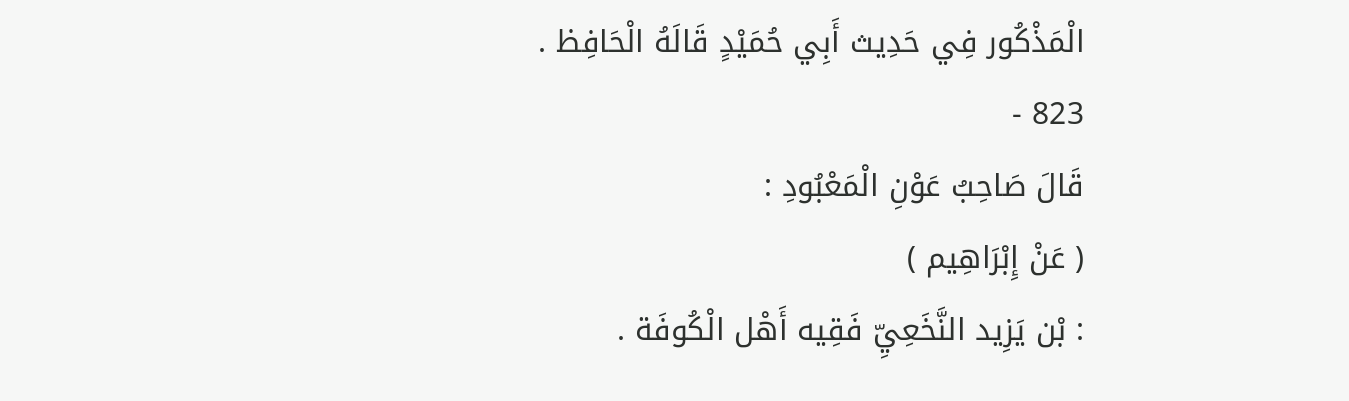الْمَذْكُور فِي حَدِيث أَبِي حُمَيْدٍ قَالَهُ الْحَافِظ .
823 -
قَالَ صَاحِبُ عَوْنِ الْمَعْبُودِ :
( عَنْ إِبْرَاهِيم )
: بْن يَزِيد النَّخَعِيِّ فَقِيه أَهْل الْكُوفَة .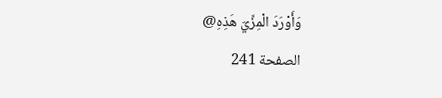وَأَوْرَدَ الْمِزِّيّ هَذِهِ@
الصفحة 241